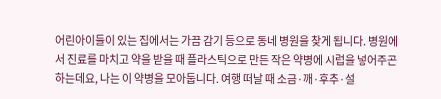어린아이들이 있는 집에서는 가끔 감기 등으로 동네 병원을 찾게 됩니다. 병원에서 진료를 마치고 약을 받을 때 플라스틱으로 만든 작은 약병에 시럽을 넣어주곤 하는데요, 나는 이 약병을 모아둡니다. 여행 떠날 때 소금·깨·후추·설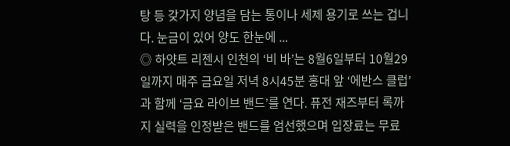탕 등 갖가지 양념을 담는 통이나 세제 용기로 쓰는 겁니다. 눈금이 있어 양도 한눈에 ...
◎ 하얏트 리젠시 인천의 ‘비 바’는 8월6일부터 10월29일까지 매주 금요일 저녁 8시45분 홍대 앞 ‘에반스 클럽’과 함께 ‘금요 라이브 밴드’를 연다. 퓨전 재즈부터 록까지 실력을 인정받은 밴드를 엄선했으며 입장료는 무료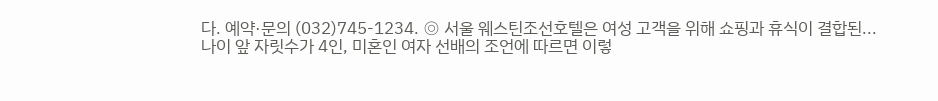다. 예약·문의 (032)745-1234. ◎ 서울 웨스틴조선호텔은 여성 고객을 위해 쇼핑과 휴식이 결합된...
나이 앞 자릿수가 4인, 미혼인 여자 선배의 조언에 따르면 이렇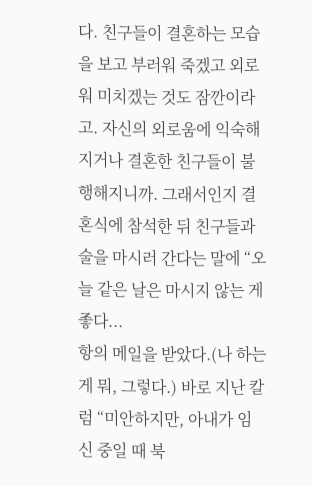다. 친구들이 결혼하는 모습을 보고 부러워 죽겠고 외로워 미치겠는 것도 잠깐이라고. 자신의 외로움에 익숙해지거나 결혼한 친구들이 불행해지니까. 그래서인지 결혼식에 참석한 뒤 친구들과 술을 마시러 간다는 말에 “오늘 같은 날은 마시지 않는 게 좋다...
항의 메일을 받았다.(나 하는 게 뭐, 그렇다.) 바로 지난 칼럼 “미안하지만, 아내가 임신 중일 때 북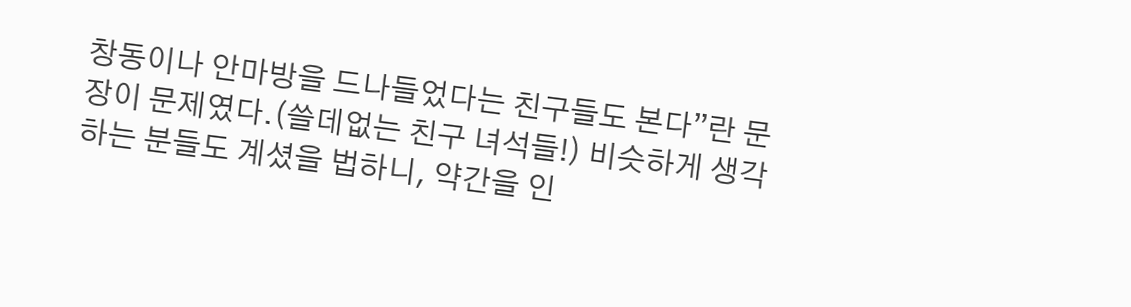창동이나 안마방을 드나들었다는 친구들도 본다”란 문장이 문제였다.(쓸데없는 친구 녀석들!) 비슷하게 생각하는 분들도 계셨을 법하니, 약간을 인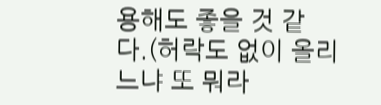용해도 좋을 것 같다.(허락도 없이 올리느냐 또 뭐라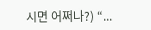시면 어쩌나?) “...